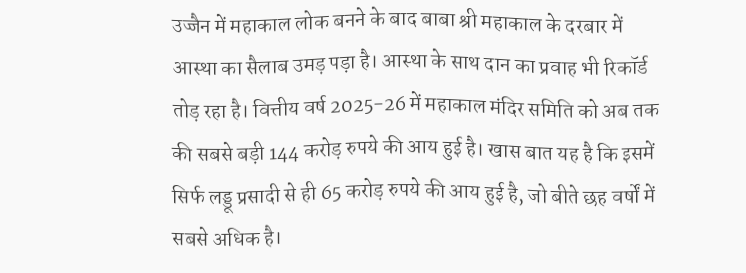उज्जैन में महाकाल लोक बनने के बाद बाबा श्री महाकाल के दरबार में आस्था का सैलाब उमड़ पड़ा है। आस्था के साथ दान का प्रवाह भी रिकॉर्ड तोड़ रहा है। वित्तीय वर्ष 2025-26 में महाकाल मंदिर समिति को अब तक की सबसे बड़ी 144 करोड़ रुपये की आय हुई है। खास बात यह है कि इसमें सिर्फ लड्डू प्रसादी से ही 65 करोड़ रुपये की आय हुई है, जो बीते छह वर्षों में सबसे अधिक है।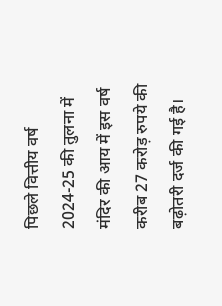पिछले वित्तीय वर्ष 2024-25 की तुलना में मंदिर की आय में इस वर्ष करीब 27 करोड़ रुपये की बढ़ोतरी दर्ज की गई है।